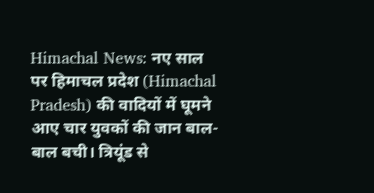Himachal News: नए साल पर हिमाचल प्रदेश (Himachal Pradesh) की वादियों में घूमने आए चार युवकों की जान बाल-बाल बची। त्रियूंड से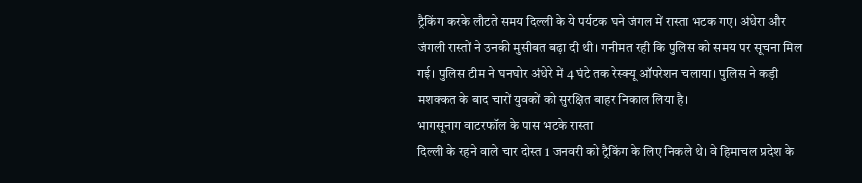ट्रैकिंग करके लौटते समय दिल्ली के ये पर्यटक घने जंगल में रास्ता भटक गए। अंधेरा और जंगली रास्तों ने उनकी मुसीबत बढ़ा दी थी। गनीमत रही कि पुलिस को समय पर सूचना मिल गई। पुलिस टीम ने घनघोर अंधेरे में 4 घंटे तक रेस्क्यू ऑपरेशन चलाया। पुलिस ने कड़ी मशक्कत के बाद चारों युवकों को सुरक्षित बाहर निकाल लिया है।
भागसूनाग वाटरफॉल के पास भटके रास्ता
दिल्ली के रहने वाले चार दोस्त 1 जनवरी को ट्रैकिंग के लिए निकले थे। वे हिमाचल प्रदेश के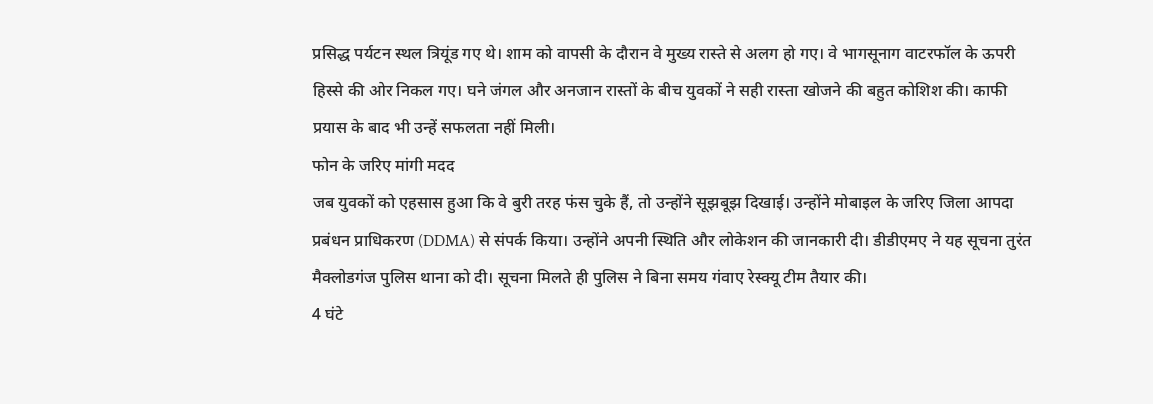प्रसिद्ध पर्यटन स्थल त्रियूंड गए थे। शाम को वापसी के दौरान वे मुख्य रास्ते से अलग हो गए। वे भागसूनाग वाटरफॉल के ऊपरी हिस्से की ओर निकल गए। घने जंगल और अनजान रास्तों के बीच युवकों ने सही रास्ता खोजने की बहुत कोशिश की। काफी प्रयास के बाद भी उन्हें सफलता नहीं मिली।
फोन के जरिए मांगी मदद
जब युवकों को एहसास हुआ कि वे बुरी तरह फंस चुके हैं, तो उन्होंने सूझबूझ दिखाई। उन्होंने मोबाइल के जरिए जिला आपदा प्रबंधन प्राधिकरण (DDMA) से संपर्क किया। उन्होंने अपनी स्थिति और लोकेशन की जानकारी दी। डीडीएमए ने यह सूचना तुरंत मैक्लोडगंज पुलिस थाना को दी। सूचना मिलते ही पुलिस ने बिना समय गंवाए रेस्क्यू टीम तैयार की।
4 घंटे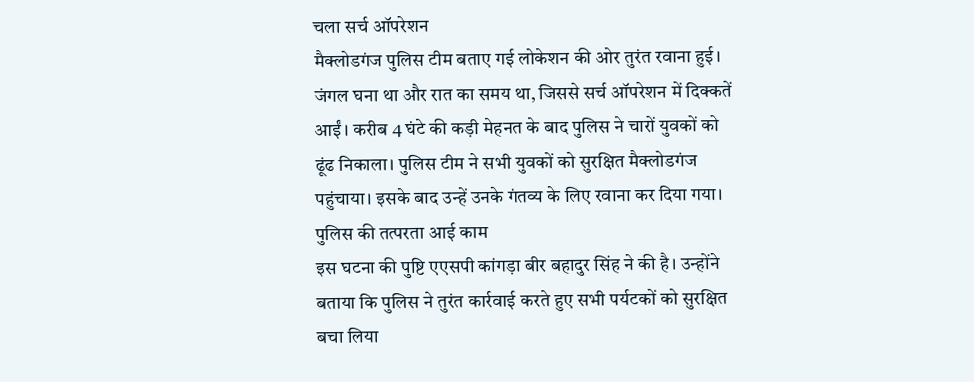चला सर्च ऑपरेशन
मैक्लोडगंज पुलिस टीम बताए गई लोकेशन की ओर तुरंत रवाना हुई। जंगल घना था और रात का समय था, जिससे सर्च ऑपरेशन में दिक्कतें आईं। करीब 4 घंटे की कड़ी मेहनत के बाद पुलिस ने चारों युवकों को ढूंढ निकाला। पुलिस टीम ने सभी युवकों को सुरक्षित मैक्लोडगंज पहुंचाया। इसके बाद उन्हें उनके गंतव्य के लिए रवाना कर दिया गया।
पुलिस की तत्परता आई काम
इस घटना की पुष्टि एएसपी कांगड़ा बीर बहादुर सिंह ने की है। उन्होंने बताया कि पुलिस ने तुरंत कार्रवाई करते हुए सभी पर्यटकों को सुरक्षित बचा लिया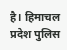है। हिमाचल प्रदेश पुलिस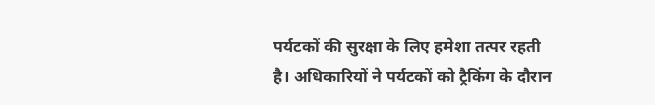पर्यटकों की सुरक्षा के लिए हमेशा तत्पर रहती है। अधिकारियों ने पर्यटकों को ट्रैकिंग के दौरान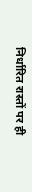निर्धारित रास्तों पर ही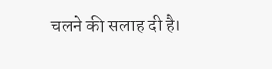चलने की सलाह दी है।